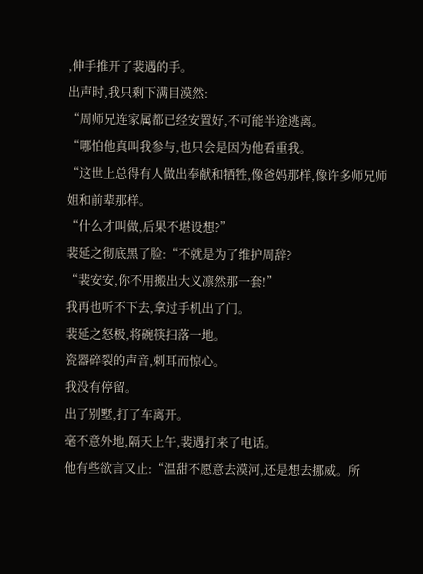,伸手推开了裴遇的手。
出声时,我只剩下满目漠然:
“周师兄连家属都已经安置好,不可能半途逃离。
“哪怕他真叫我参与,也只会是因为他看重我。
“这世上总得有人做出奉献和牺牲,像爸妈那样,像许多师兄师姐和前辈那样。
“什么才叫做,后果不堪设想?”
裴延之彻底黑了脸:“不就是为了维护周辞?
“裴安安,你不用搬出大义凛然那一套!”
我再也听不下去,拿过手机出了门。
裴延之怒极,将碗筷扫落一地。
瓷器碎裂的声音,刺耳而惊心。
我没有停留。
出了别墅,打了车离开。
毫不意外地,隔天上午,裴遇打来了电话。
他有些欲言又止:“温甜不愿意去漠河,还是想去挪威。所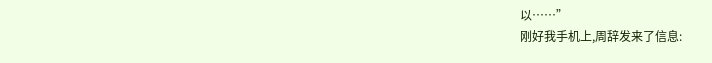以……”
刚好我手机上,周辞发来了信息: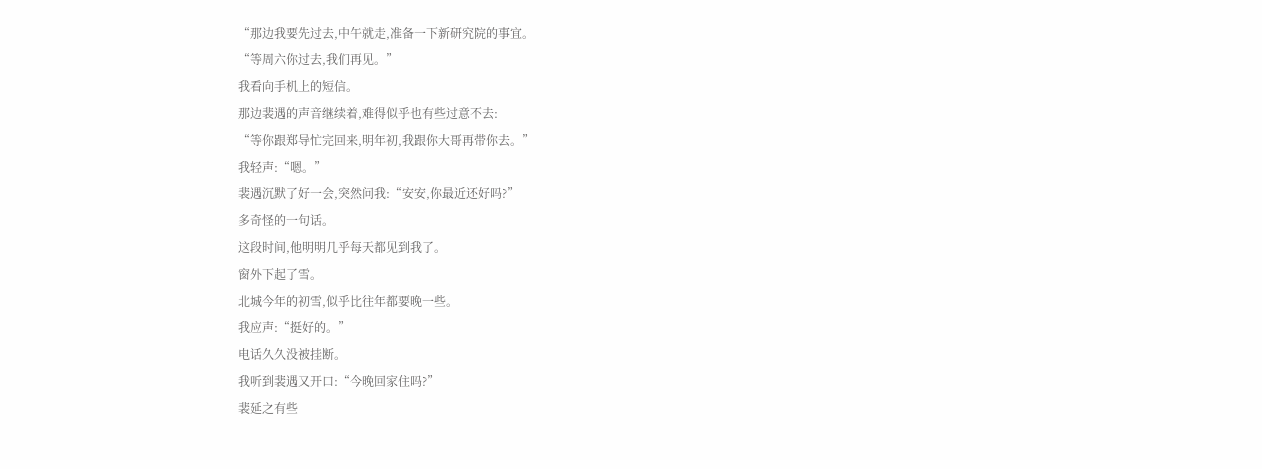“那边我要先过去,中午就走,准备一下新研究院的事宜。
“等周六你过去,我们再见。”
我看向手机上的短信。
那边裴遇的声音继续着,难得似乎也有些过意不去:
“等你跟郑导忙完回来,明年初,我跟你大哥再带你去。”
我轻声:“嗯。”
裴遇沉默了好一会,突然问我:“安安,你最近还好吗?”
多奇怪的一句话。
这段时间,他明明几乎每天都见到我了。
窗外下起了雪。
北城今年的初雪,似乎比往年都要晚一些。
我应声:“挺好的。”
电话久久没被挂断。
我听到裴遇又开口:“今晚回家住吗?”
裴延之有些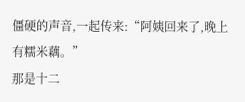僵硬的声音,一起传来:“阿姨回来了,晚上有糯米藕。”
那是十二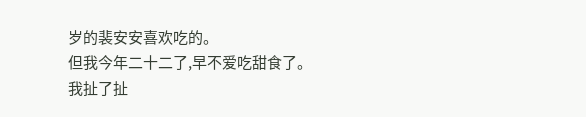岁的裴安安喜欢吃的。
但我今年二十二了,早不爱吃甜食了。
我扯了扯